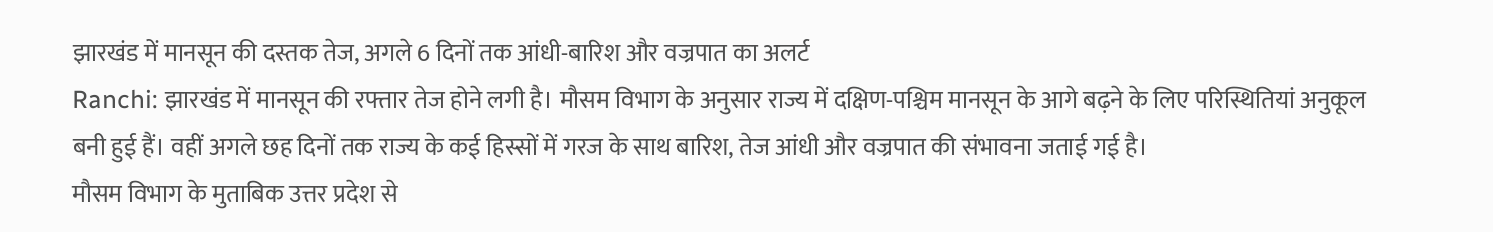झारखंड में मानसून की दस्तक तेज, अगले 6 दिनों तक आंधी-बारिश और वज्रपात का अलर्ट
Ranchi: झारखंड में मानसून की रफ्तार तेज होने लगी है। मौसम विभाग के अनुसार राज्य में दक्षिण-पश्चिम मानसून के आगे बढ़ने के लिए परिस्थितियां अनुकूल बनी हुई हैं। वहीं अगले छह दिनों तक राज्य के कई हिस्सों में गरज के साथ बारिश, तेज आंधी और वज्रपात की संभावना जताई गई है।
मौसम विभाग के मुताबिक उत्तर प्रदेश से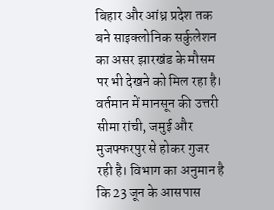बिहार और आंध्र प्रदेश तक बने साइक्लोनिक सर्कुलेशन का असर झारखंड के मौसम पर भी देखने को मिल रहा है। वर्तमान में मानसून की उत्तरी सीमा रांची, जमुई और मुजफ्फरपुर से होकर गुजर रही है। विभाग का अनुमान है कि 23 जून के आसपास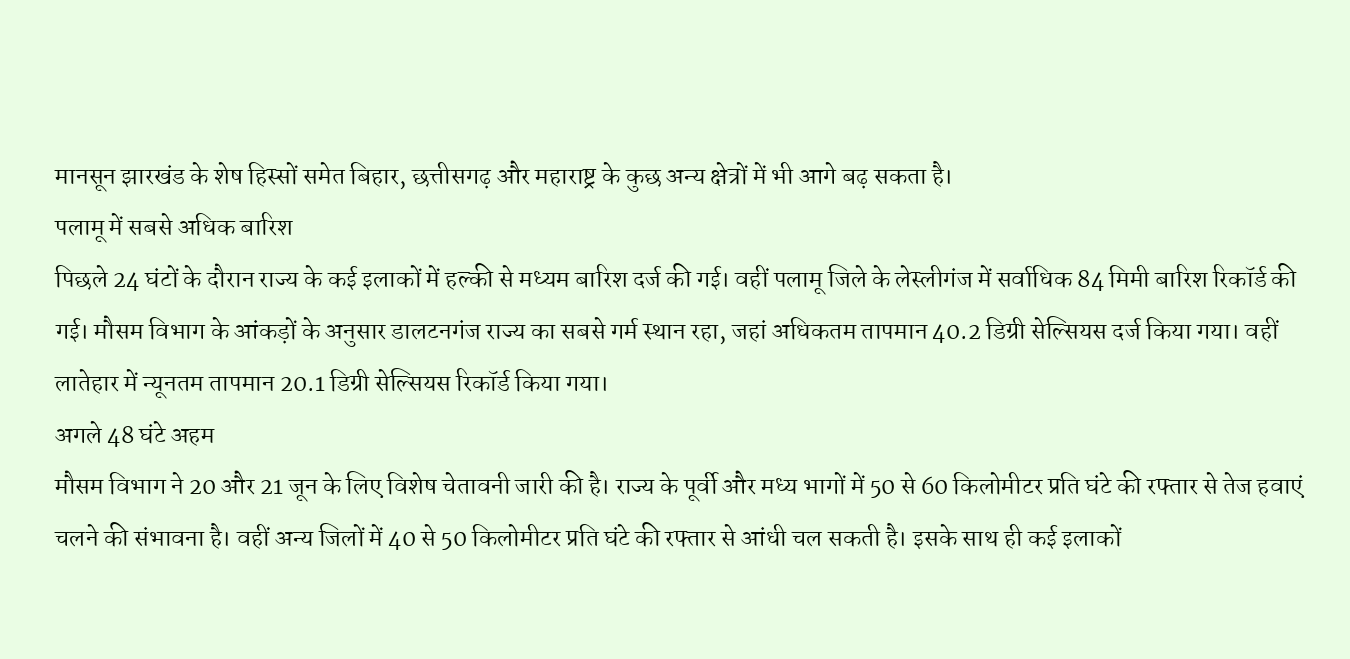मानसून झारखंड के शेष हिस्सों समेत बिहार, छत्तीसगढ़ और महाराष्ट्र के कुछ अन्य क्षेत्रों में भी आगे बढ़ सकता है।
पलामू में सबसे अधिक बारिश
पिछले 24 घंटों के दौरान राज्य के कई इलाकों में हल्की से मध्यम बारिश दर्ज की गई। वहीं पलामू जिले के लेस्लीगंज में सर्वाधिक 84 मिमी बारिश रिकॉर्ड की गई। मौसम विभाग के आंकड़ों के अनुसार डालटनगंज राज्य का सबसे गर्म स्थान रहा, जहां अधिकतम तापमान 40.2 डिग्री सेल्सियस दर्ज किया गया। वहीं लातेहार में न्यूनतम तापमान 20.1 डिग्री सेल्सियस रिकॉर्ड किया गया।
अगले 48 घंटे अहम
मौसम विभाग ने 20 और 21 जून के लिए विशेष चेतावनी जारी की है। राज्य के पूर्वी और मध्य भागों में 50 से 60 किलोमीटर प्रति घंटे की रफ्तार से तेज हवाएं चलने की संभावना है। वहीं अन्य जिलों में 40 से 50 किलोमीटर प्रति घंटे की रफ्तार से आंधी चल सकती है। इसके साथ ही कई इलाकों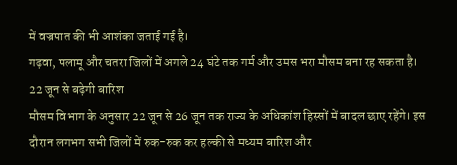में वज्रपात की भी आशंका जताई गई है।
गढ़वा, पलामू और चतरा जिलों में अगले 24 घंटे तक गर्म और उमस भरा मौसम बना रह सकता है।
22 जून से बढ़ेगी बारिश
मौसम विभाग के अनुसार 22 जून से 26 जून तक राज्य के अधिकांश हिस्सों में बादल छाए रहेंगे। इस दौरान लगभग सभी जिलों में रुक-रुक कर हल्की से मध्यम बारिश और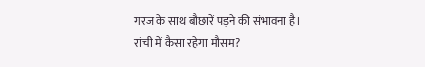गरज के साथ बौछारें पड़ने की संभावना है।
रांची में कैसा रहेगा मौसम?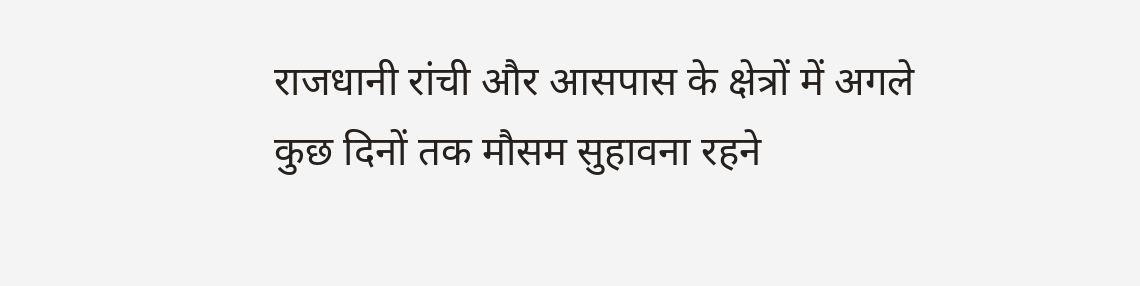राजधानी रांची और आसपास के क्षेत्रों में अगले कुछ दिनों तक मौसम सुहावना रहने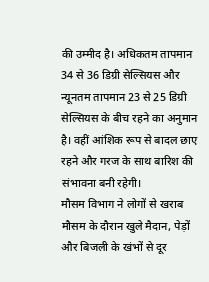की उम्मीद है। अधिकतम तापमान 34 से 36 डिग्री सेल्सियस और न्यूनतम तापमान 23 से 25 डिग्री सेल्सियस के बीच रहने का अनुमान है। वहीं आंशिक रूप से बादल छाए रहने और गरज के साथ बारिश की संभावना बनी रहेगी।
मौसम विभाग ने लोगों से खराब मौसम के दौरान खुले मैदान, पेड़ों और बिजली के खंभों से दूर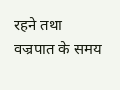रहने तथा वज्रपात के समय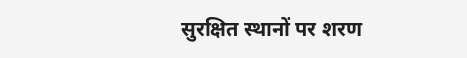सुरक्षित स्थानों पर शरण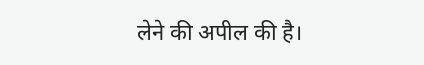लेने की अपील की है।